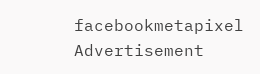facebookmetapixel
Advertisement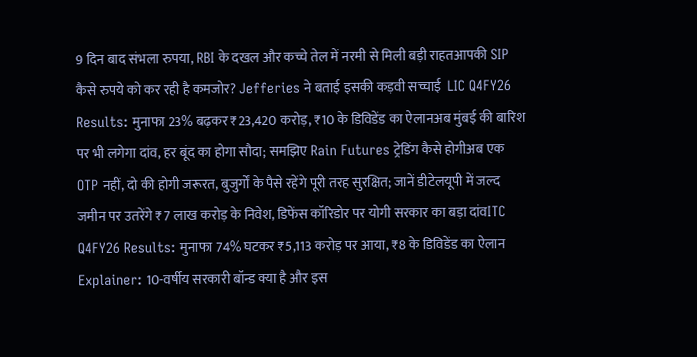9 दिन बाद संभला रुपया, RBI के दखल और कच्चे तेल में नरमी से मिली बड़ी राहतआपकी SIP कैसे रुपये को कर रही है कमजोर? Jefferies ने बताई इसकी कड़वी सच्चाई  LIC Q4FY26 Results: मुनाफा 23% बढ़कर ₹23,420 करोड़, ₹10 के डिविडेंड का ऐलानअब मुंबई की बारिश पर भी लगेगा दांव, हर बूंद का होगा सौदा; समझिए Rain Futures ट्रेडिंग कैसे होगीअब एक OTP नहीं, दो की होगी जरूरत, बुजुर्गों के पैसे रहेंगे पूरी तरह सुरक्षित; जानें डीटेलयूपी में जल्द जमीन पर उतरेंगे ₹7 लाख करोड़ के निवेश, डिफेंस कॉरिडोर पर योगी सरकार का बड़ा दांवITC Q4FY26 Results: मुनाफा 74% घटकर ₹5,113 करोड़ पर आया, ₹8 के डिविडेंड का ऐलान Explainer: 10-वर्षीय सरकारी बॉन्ड क्या है और इस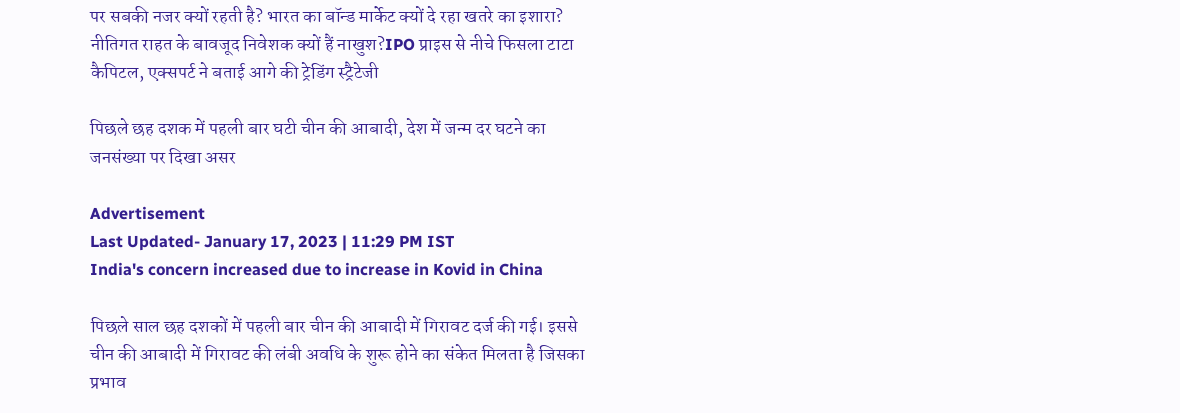पर सबकी नजर क्यों रहती है? भारत का बॉन्ड मार्केट क्यों दे रहा खतरे का इशारा? नीतिगत राहत के बावजूद निवेशक क्यों हैं नाखुश?IPO प्राइस से नीचे फिसला टाटा कैपिटल, एक्सपर्ट ने बताई आगे की ट्रेडिंग स्ट्रैटेजी

पिछले छह दशक में पहली बार घटी चीन की आबादी, देश में जन्म दर घटने का जनसंख्या पर दिखा असर

Advertisement
Last Updated- January 17, 2023 | 11:29 PM IST
India's concern increased due to increase in Kovid in China

पिछले साल छह दशकों में पहली बार चीन की आबादी में गिरावट दर्ज की गई। इससे चीन की आबादी में गिरावट की लंबी अवधि के शुरू होने का संकेत मिलता है जिसका प्रभाव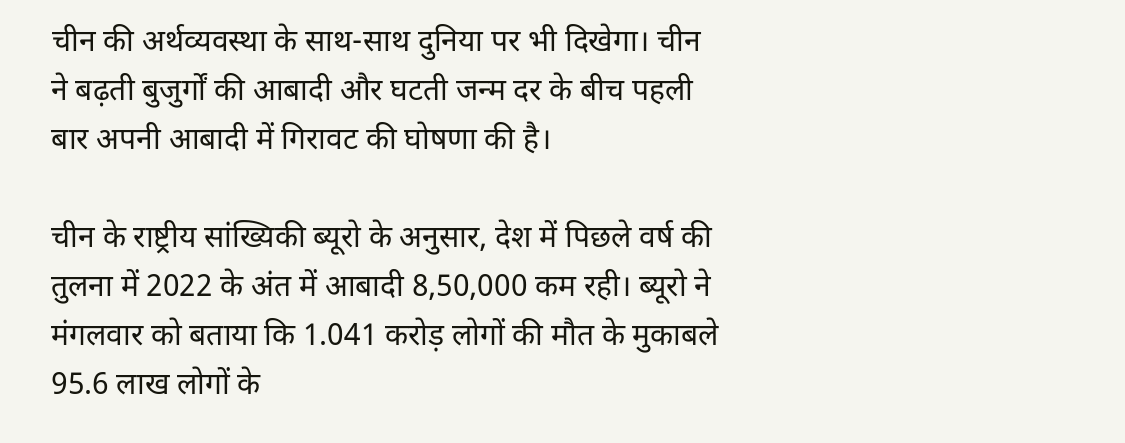चीन की अर्थव्यवस्था के साथ-साथ दुनिया पर भी दिखेगा। चीन ने बढ़ती बुजुर्गों की आबादी और घटती जन्म दर के बीच पहली बार अपनी आबादी में गिरावट की घोषणा की है।

चीन के राष्ट्रीय सांख्यिकी ब्यूरो के अनुसार, देश में पिछले वर्ष की तुलना में 2022 के अंत में आबादी 8,50,000 कम रही। ब्यूरो ने मंगलवार को बताया कि 1.041 करोड़ लोगों की मौत के मुकाबले 95.6 लाख लोगों के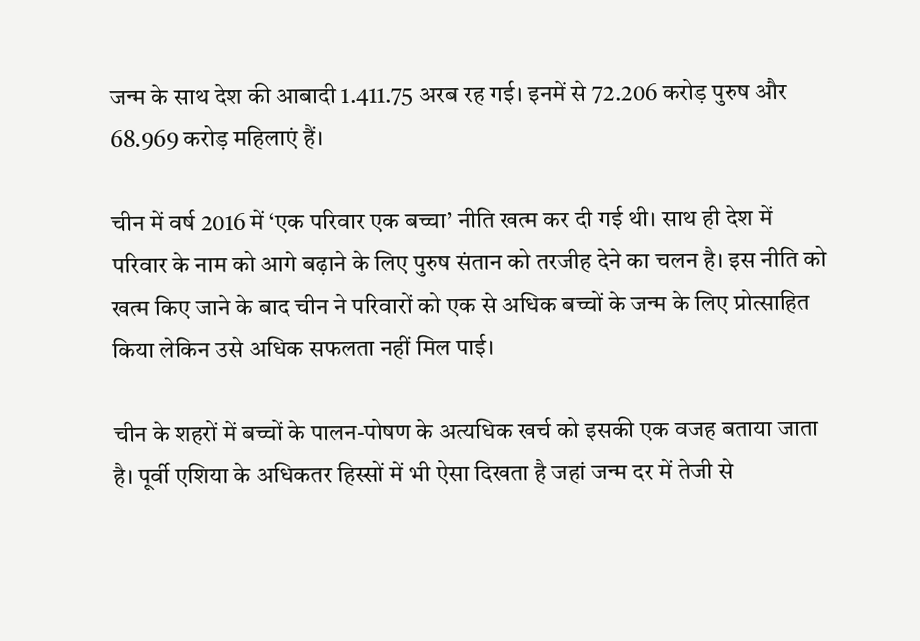जन्म के साथ देश की आबादी 1.411.75 अरब रह गई। इनमें से 72.206 करोड़ पुरुष और 68.969 करोड़ महिलाएं हैं।

चीन में वर्ष 2016 में ‘एक परिवार एक बच्चा’ नीति खत्म कर दी गई थी। साथ ही देश में परिवार के नाम को आगे बढ़ाने के लिए पुरुष संतान को तरजीह देने का चलन है। इस नीति को खत्म किए जाने के बाद चीन ने परिवारों को एक से अधिक बच्चों के जन्म के लिए प्रोत्साहित किया लेकिन उसे अधिक सफलता नहीं मिल पाई।

चीन के शहरों में बच्चों के पालन-पोषण के अत्यधिक खर्च को इसकी एक वजह बताया जाता है। पूर्वी एशिया के अधिकतर हिस्सों में भी ऐसा दिखता है जहां जन्म दर में तेजी से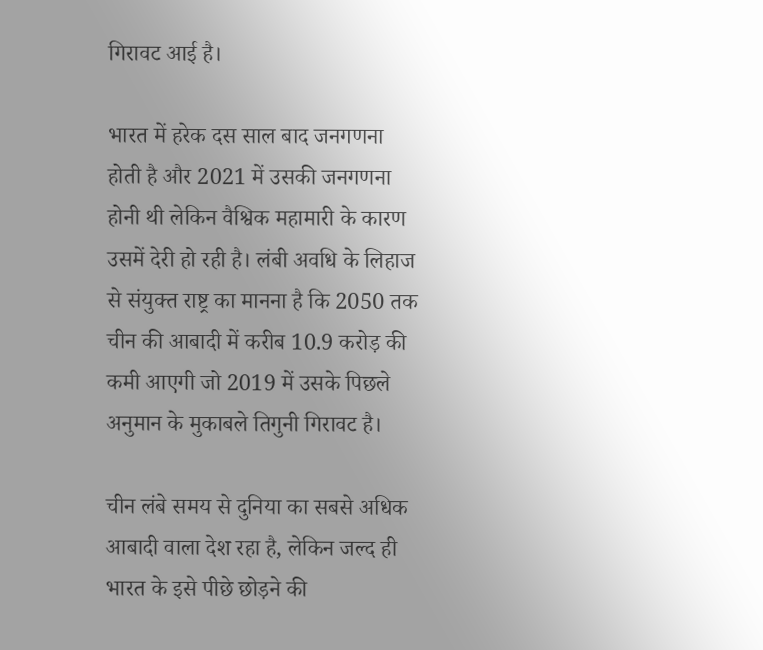गिरावट आई है।

भारत में हरेक दस साल बाद जनगणना होती है और 2021 में उसकी जनगणना होनी थी लेकिन वैश्विक महामारी के कारण उसमें देरी हो रही है। लंबी अवधि के लिहाज से संयुक्त राष्ट्र का मानना है कि 2050 तक चीन की आबादी में करीब 10.9 करोड़ की कमी आएगी जो 2019 में उसके पिछले अनुमान के मुकाबले तिगुनी गिरावट है।

चीन लंबे समय से दुनिया का सबसे अधिक आबादी वाला देश रहा है, लेकिन जल्द ही भारत के इसे पीछे छोड़ने की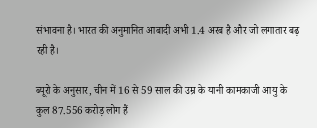संभावना है। भारत की अनुमानित आबादी अभी 1.4 अरब है और जो लगातार बढ़ रही है।

ब्यूरो के अनुसार, चीन में 16 से 59 साल की उम्र के यानी कामकाजी आयु के कुल 87.556 करोड़ लोग हैं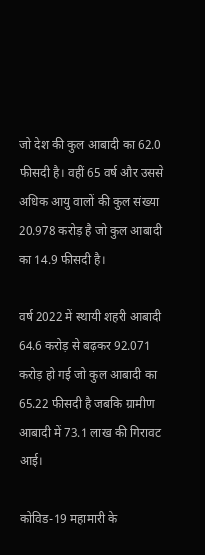जो देश की कुल आबादी का 62.0 फीसदी है। वहीं 65 वर्ष और उससे अधिक आयु वालों की कुल संख्या 20.978 करोड़ है जो कुल आबादी का 14.9 फीसदी है।

वर्ष 2022 में स्थायी शहरी आबादी 64.6 करोड़ से बढ़कर 92.071 करोड़ हो गई जो कुल आबादी का 65.22 फीसदी है जबकि ग्रामीण आबादी में 73.1 लाख की गिरावट आई।

कोविड-19 महामारी के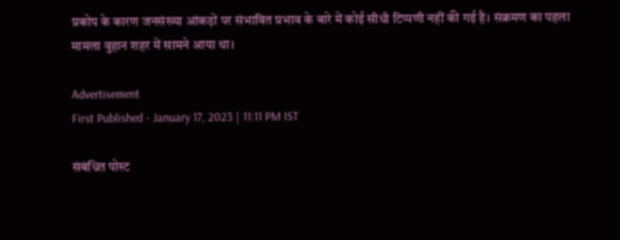प्रकोप के कारण जनसंख्या आंकड़ों पर संभावित प्रभाव के बारे में कोई सीधी टिप्पणी नहीं की गई है। संक्रमण का पहला मामला वुहान शहर में सामने आया था।

Advertisement
First Published - January 17, 2023 | 11:11 PM IST

संबंधित पोस्ट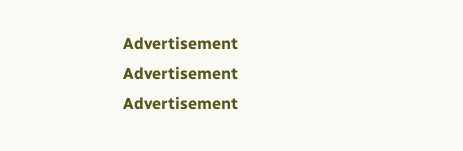Advertisement
Advertisement
Advertisement